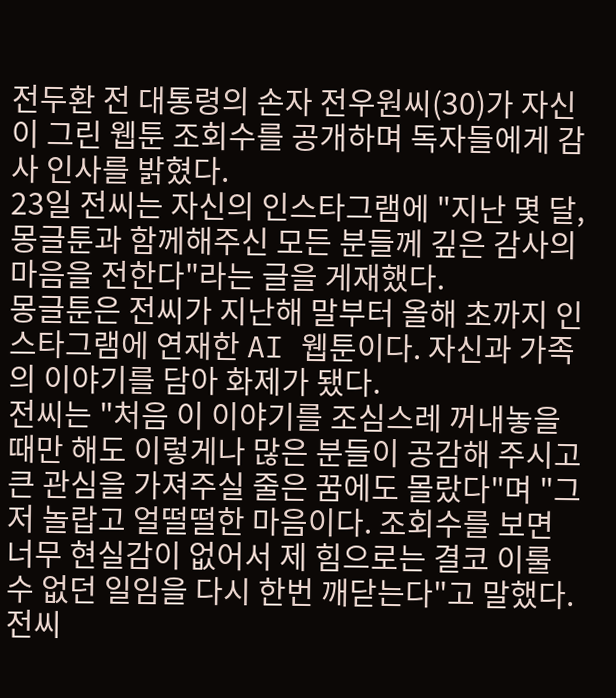전두환 전 대통령의 손자 전우원씨(30)가 자신이 그린 웹툰 조회수를 공개하며 독자들에게 감사 인사를 밝혔다.
23일 전씨는 자신의 인스타그램에 "지난 몇 달, 몽글툰과 함께해주신 모든 분들께 깊은 감사의 마음을 전한다"라는 글을 게재했다.
몽글툰은 전씨가 지난해 말부터 올해 초까지 인스타그램에 연재한 AI 웹툰이다. 자신과 가족의 이야기를 담아 화제가 됐다.
전씨는 "처음 이 이야기를 조심스레 꺼내놓을 때만 해도 이렇게나 많은 분들이 공감해 주시고 큰 관심을 가져주실 줄은 꿈에도 몰랐다"며 "그저 놀랍고 얼떨떨한 마음이다. 조회수를 보면 너무 현실감이 없어서 제 힘으로는 결코 이룰 수 없던 일임을 다시 한번 깨닫는다"고 말했다.
전씨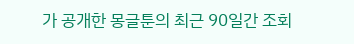가 공개한 몽글툰의 최근 90일간 조회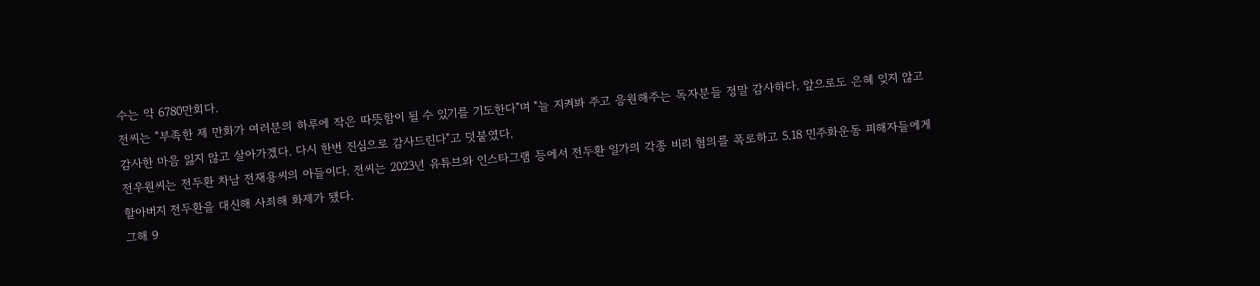수는 약 6780만회다.
전씨는 "부족한 제 만화가 여러분의 하루에 작은 따뜻함이 될 수 있기를 기도한다"며 "늘 지켜봐 주고 응원해주는 독자분들 정말 감사하다. 앞으로도 은혜 잊지 않고 감사한 마음 잃지 않고 살아가겠다. 다시 한번 진심으로 감사드린다"고 덧붙였다.
전우원씨는 전두환 차남 전재용씨의 아들이다. 전씨는 2023년 유튜브와 인스타그램 등에서 전두환 일가의 각종 비리 혐의를 폭로하고 5.18 민주화운동 피해자들에게 할아버지 전두환을 대신해 사죄해 화제가 됐다.
그해 9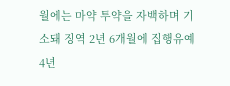월에는 마약 투약을 자백하며 기소돼 징역 2년 6개월에 집행유예 4년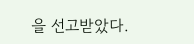을 선고받았다.